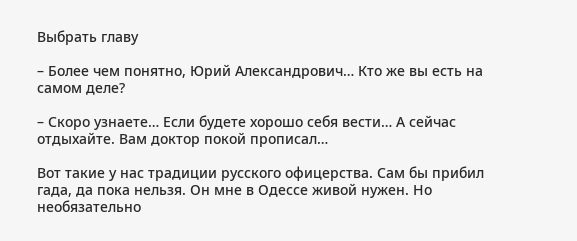Выбрать главу

– Более чем понятно, Юрий Александрович… Кто же вы есть на самом деле?

– Скоро узнаете… Если будете хорошо себя вести… А сейчас отдыхайте. Вам доктор покой прописал…

Вот такие у нас традиции русского офицерства. Сам бы прибил гада, да пока нельзя. Он мне в Одессе живой нужен. Но необязательно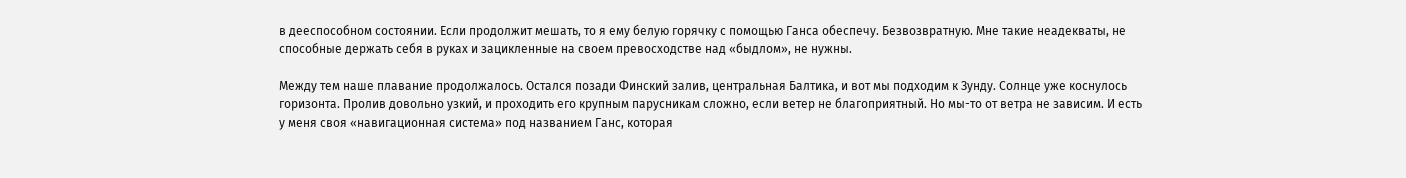в дееспособном состоянии. Если продолжит мешать, то я ему белую горячку с помощью Ганса обеспечу. Безвозвратную. Мне такие неадекваты, не способные держать себя в руках и зацикленные на своем превосходстве над «быдлом», не нужны.

Между тем наше плавание продолжалось. Остался позади Финский залив, центральная Балтика, и вот мы подходим к Зунду. Солнце уже коснулось горизонта. Пролив довольно узкий, и проходить его крупным парусникам сложно, если ветер не благоприятный. Но мы-то от ветра не зависим. И есть у меня своя «навигационная система» под названием Ганс, которая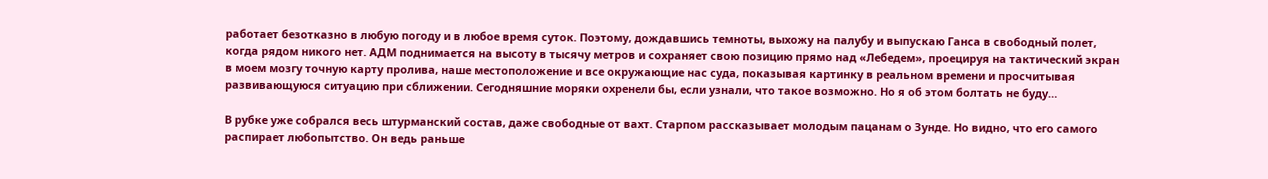работает безотказно в любую погоду и в любое время суток. Поэтому, дождавшись темноты, выхожу на палубу и выпускаю Ганса в свободный полет, когда рядом никого нет. АДМ поднимается на высоту в тысячу метров и сохраняет свою позицию прямо над «Лебедем», проецируя на тактический экран в моем мозгу точную карту пролива, наше местоположение и все окружающие нас суда, показывая картинку в реальном времени и просчитывая развивающуюся ситуацию при сближении. Сегодняшние моряки охренели бы, если узнали, что такое возможно. Но я об этом болтать не буду…

В рубке уже собрался весь штурманский состав, даже свободные от вахт. Старпом рассказывает молодым пацанам о Зунде. Но видно, что его самого распирает любопытство. Он ведь раньше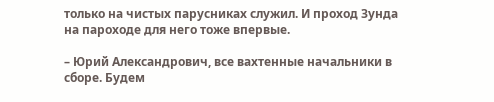только на чистых парусниках служил. И проход Зунда на пароходе для него тоже впервые.

– Юрий Александрович, все вахтенные начальники в сборе. Будем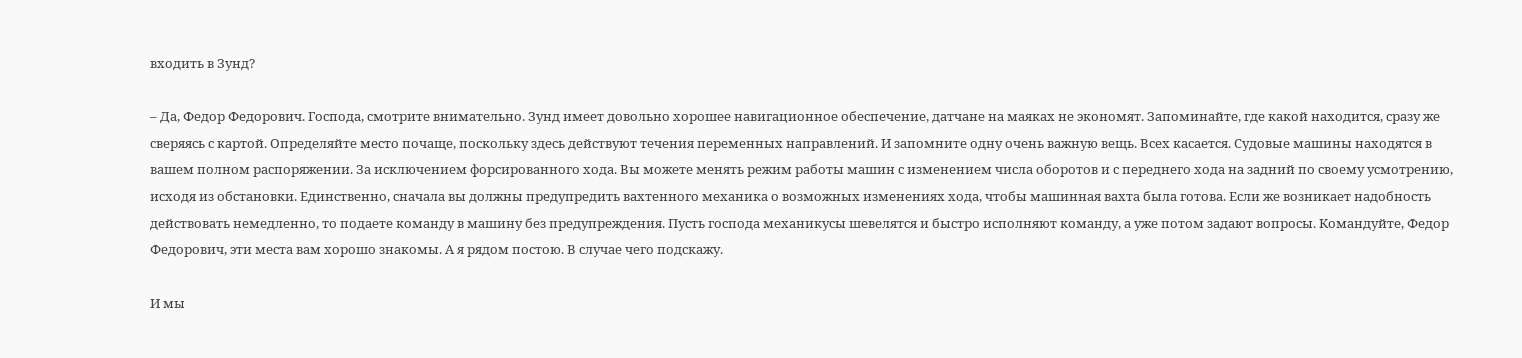входить в Зунд?

– Да, Федор Федорович. Господа, смотрите внимательно. Зунд имеет довольно хорошее навигационное обеспечение, датчане на маяках не экономят. Запоминайте, где какой находится, сразу же сверяясь с картой. Определяйте место почаще, поскольку здесь действуют течения переменных направлений. И запомните одну очень важную вещь. Всех касается. Судовые машины находятся в вашем полном распоряжении. За исключением форсированного хода. Вы можете менять режим работы машин с изменением числа оборотов и с переднего хода на задний по своему усмотрению, исходя из обстановки. Единственно, сначала вы должны предупредить вахтенного механика о возможных изменениях хода, чтобы машинная вахта была готова. Если же возникает надобность действовать немедленно, то подаете команду в машину без предупреждения. Пусть господа механикусы шевелятся и быстро исполняют команду, а уже потом задают вопросы. Командуйте, Федор Федорович, эти места вам хорошо знакомы. А я рядом постою. В случае чего подскажу.

И мы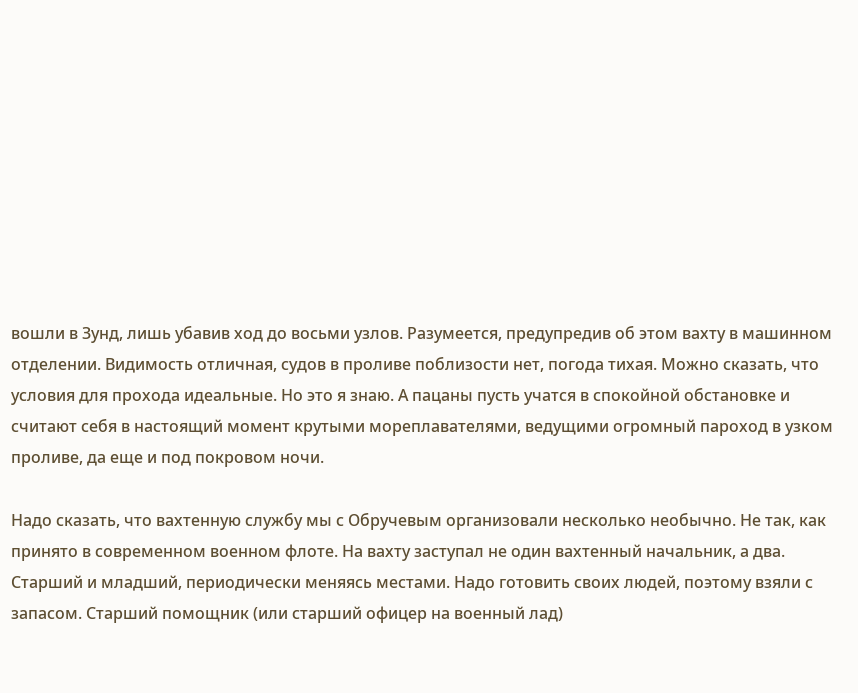вошли в Зунд, лишь убавив ход до восьми узлов. Разумеется, предупредив об этом вахту в машинном отделении. Видимость отличная, судов в проливе поблизости нет, погода тихая. Можно сказать, что условия для прохода идеальные. Но это я знаю. А пацаны пусть учатся в спокойной обстановке и считают себя в настоящий момент крутыми мореплавателями, ведущими огромный пароход в узком проливе, да еще и под покровом ночи.

Надо сказать, что вахтенную службу мы с Обручевым организовали несколько необычно. Не так, как принято в современном военном флоте. На вахту заступал не один вахтенный начальник, а два. Старший и младший, периодически меняясь местами. Надо готовить своих людей, поэтому взяли с запасом. Старший помощник (или старший офицер на военный лад)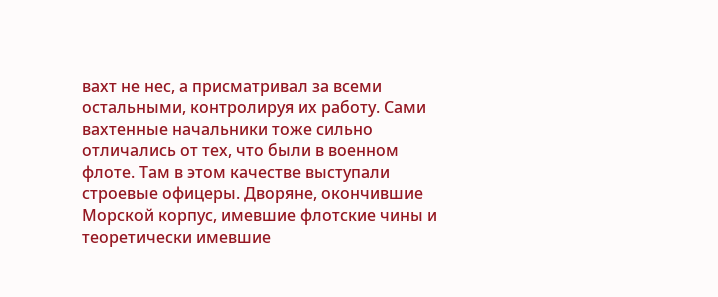вахт не нес, а присматривал за всеми остальными, контролируя их работу. Сами вахтенные начальники тоже сильно отличались от тех, что были в военном флоте. Там в этом качестве выступали строевые офицеры. Дворяне, окончившие Морской корпус, имевшие флотские чины и теоретически имевшие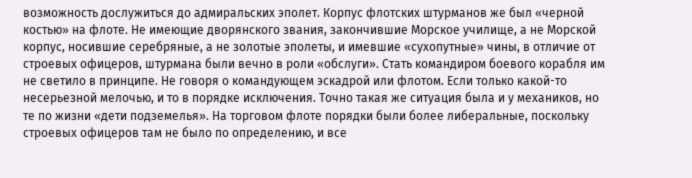возможность дослужиться до адмиральских эполет. Корпус флотских штурманов же был «черной костью» на флоте. Не имеющие дворянского звания, закончившие Морское училище, а не Морской корпус, носившие серебряные, а не золотые эполеты, и имевшие «сухопутные» чины, в отличие от строевых офицеров, штурмана были вечно в роли «обслуги». Стать командиром боевого корабля им не светило в принципе. Не говоря о командующем эскадрой или флотом. Если только какой-то несерьезной мелочью, и то в порядке исключения. Точно такая же ситуация была и у механиков, но те по жизни «дети подземелья». На торговом флоте порядки были более либеральные, поскольку строевых офицеров там не было по определению, и все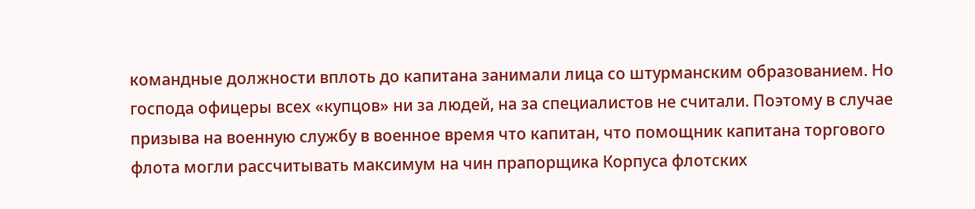командные должности вплоть до капитана занимали лица со штурманским образованием. Но господа офицеры всех «купцов» ни за людей, на за специалистов не считали. Поэтому в случае призыва на военную службу в военное время что капитан, что помощник капитана торгового флота могли рассчитывать максимум на чин прапорщика Корпуса флотских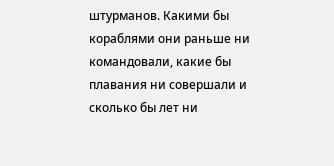штурманов. Какими бы кораблями они раньше ни командовали, какие бы плавания ни совершали и сколько бы лет ни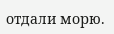отдали морю.